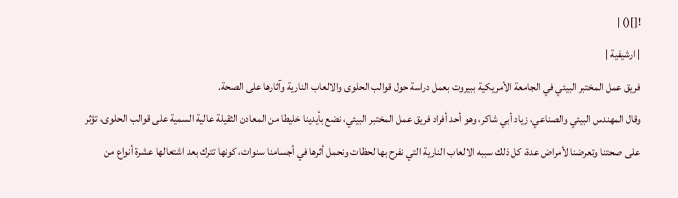![]() |
| ارشيفية |
فريق عمل المختبر البيئي في الجامعة الأمريكية ببيروت بعمل دراسة حول قوالب الحلوى والالعاب النارية وآثارها على الصحة.
وقال المهندس البيئي والصناعي، زياد أبي شاكر، وهو أحد أفراد فريق عمل المختبر البيئي، نضع بأيدينا خليطا من المعادن الثقيلة عالية السمية على قوالب الحلوى، تؤثر على صحتنا وتعرضنا لأمراض عدة، كل ذلك سببه الالعاب النارية التي نفرح بها لحظات ونحمل أثرها في أجسامنا سنوات، كونها تترك بعد اشتعالها عشرة أنواع من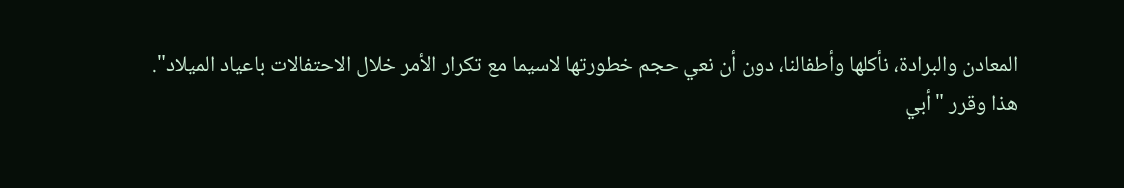المعادن والبرادة، نأكلها وأطفالنا، دون أن نعي حجم خطورتها لاسيما مع تكرار الأمر خلال الاحتفالات باعياد الميلاد".
هذا وقرر "أبي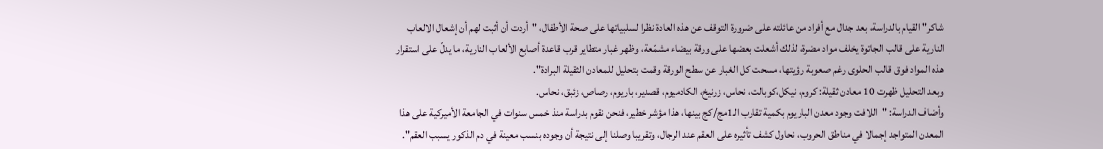شاكر" القيام بالدراسة، بعد جدال مع أفراد من عائلته على ضرورة التوقف عن هذه العادة نظرا لسلبياتها على صحة الأطفال، "أردت أن أثبت لهم أن إشعال الالعاب النارية على قالب الجاتوة يخلف مواد مضرة، لذلك أشعلت بعضها على ورقة بيضاء مشمّعة، وظهر غبار متطاير قرب قاعدة أصابع الألعاب النارية، ما يدلّ على استقرار هذه المواد فوق قالب الحلوى رغم صعوبة رؤيتها، مسحت كل الغبار عن سطح الورقة وقمت بتحليل للمعادن الثقيلة البرادة".
وبعد التحليل ظهرت 10 معادن ثقيلة: كروم، نيكل،كوبالت، نحاس، زرنيخ، الكادميوم، قصدير، باريوم، رصاص، زئبق، نحاس.
وأضاف الدراسة: "اللافت وجود معدن الباريوم بكمية تقارب الـ1مج/كج بينها، هذا مؤشر خطير، فنحن نقوم بدراسة منذ خمس سنوات في الجامعة الأميركية على هذا المعدن المتواجد إجمالا في مناطق الحروب، نحاول كشف تأثيره على العقم عند الرجال، وتقريبا وصلنا إلى نتيجة أن وجوده بنسب معينة في دم الذكور يسبب العقم".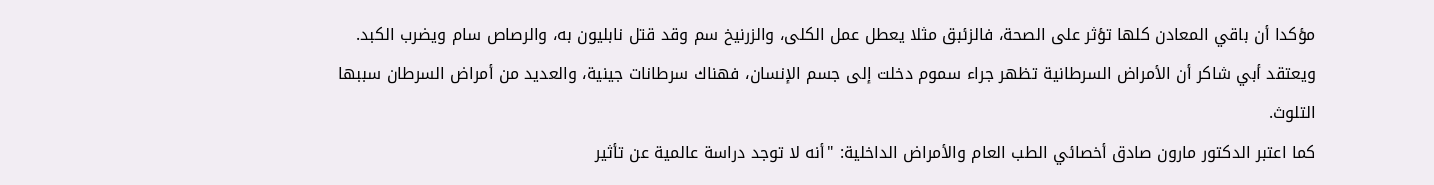مؤكدا أن باقي المعادن كلها تؤثر على الصحة، فالزئبق مثلا يعطل عمل الكلى، والزرنيخ سم وقد قتل نابليون به، والرصاص سام ويضرب الكبد.
ويعتقد أبي شاكر أن الأمراض السرطانية تظهر جراء سموم دخلت إلى جسم الإنسان، فهناك سرطانات جينية، والعديد من أمراض السرطان سببها التلوث.
كما اعتبر الدكتور مارون صادق أخصائي الطب العام والأمراض الداخلية: "أنه لا توجد دراسة عالمية عن تأثير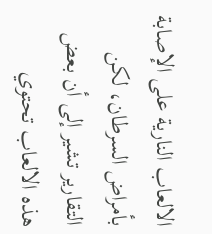الالعاب النارية على الإصابة بأمراض السرطان، لكن التقارير تشير إلى أن بعض هذه الالعاب تحتوي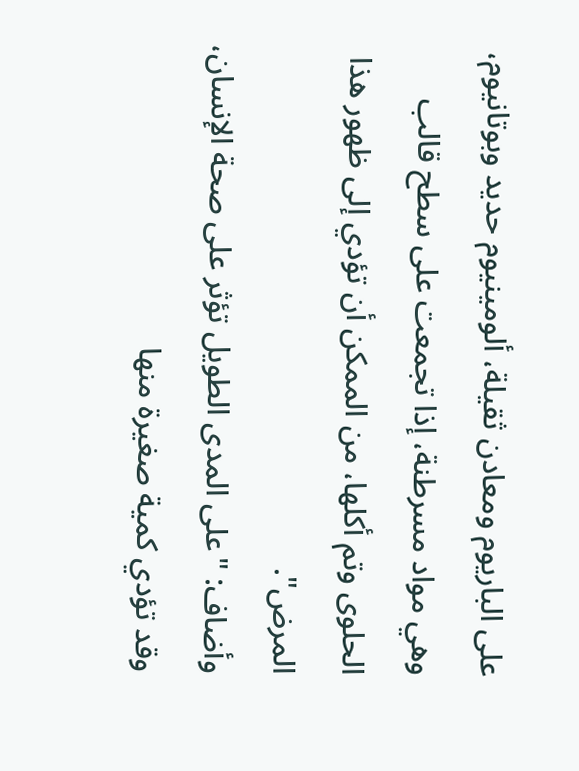على الباريوم ومعادن ثقيلة، ألومينيوم حديد وبوتانيوم، وهي مواد مسرطنة، إذا تجمعت على سطح قالب الحلوى وتم أكلها، من الممكن أن تؤدي إلى ظهور هذا المرض".
وأضاف: "على المدى الطويل تؤثر على صحة الإنسان، وقد تؤدي كمية صغيرة منها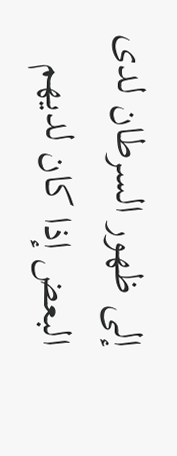إلى ظهور السرطان لدى البعض إذا كان لديهم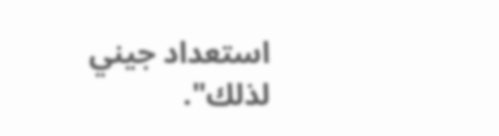استعداد جيني لذلك".